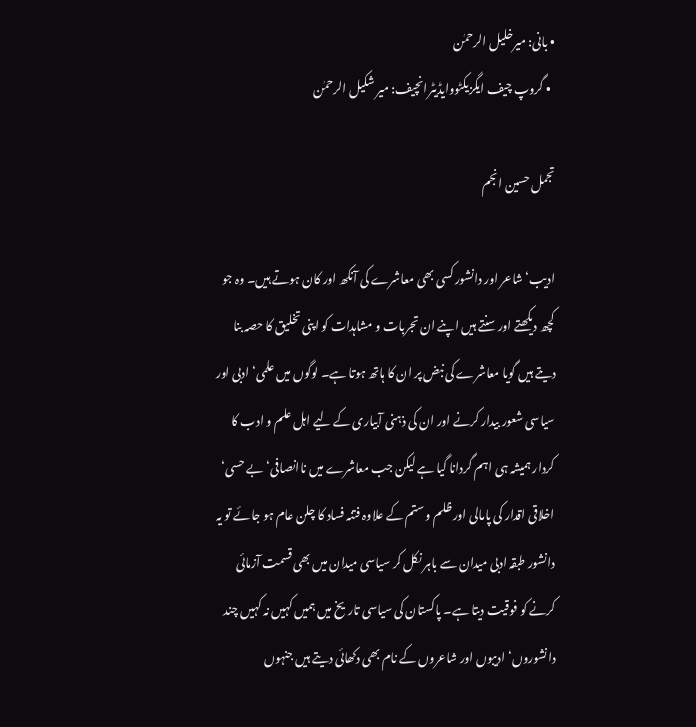• بانی: میرخلیل الرحمٰن
  • گروپ چیف ایگزیکٹووایڈیٹرانچیف: میر شکیل الرحمٰن

تجمل حسین انجم

ادیب‘ شاعر اور دانشور کسی بھی معاشرے کی آنکھ اور کان ہوتے ہیں۔ وہ جو کچھ دیکھتے اور سنتے ہیں اپنے ان تجربات و مشاہدات کو اپنی تخلیق کا حصہ بنا دیتے ہیں گویا معاشرے کی نبض پر ان کا ہاتھ ہوتا ہے۔ لوگوں میں علمی‘ ادبی اور سیاسی شعور بیدار کرنے اور ان کی ذہنی آبیاری کے لیے اہل علم و ادب کا کردار ہمیشہ ہی اہم گردانا گیا ہے لیکن جب معاشرے میں ناانصافی‘ بے حسی‘ اخلاقی اقدار کی پامالی اور ظلم و ستم کے علاوہ فتنہ فساد کا چلن عام ہو جائے تو یہ دانشور طبقہ ادبی میدان سے باہر نکل کر سیاسی میدان میں بھی قسمت آزمائی کرنے کو فوقیت دیتا ہے۔ پاکستان کی سیاسی تاریخ میں ہمیں کہیں نہ کہیں چند دانشوروں‘ ادیبوں اور شاعروں کے نام بھی دکھائی دیتے ہیں جنہوں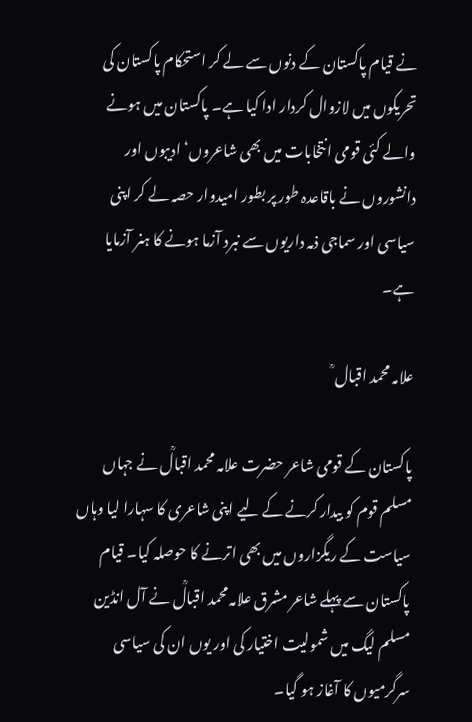نے قیام پاکستان کے دنوں سے لے کر استحکام پاکستان کی تحریکوں میں لازوال کردار ادا کیا ہے۔ پاکستان میں ہونے والے کئی قومی انتخابات میں بھی شاعروں‘ ادیبوں اور دانشوروں نے باقاعدہ طور پر بطور امیدوار حصہ لے کر اپنی سیاسی اور سماجی ذمہ داریوں سے نبرد آزما ہونے کا ہنر آزمایا ہے۔

علامہ محمد اقبال ؒ

پاکستان کے قومی شاعر حضرت علامہ محمد اقبالؒ نے جہاں مسلم قوم کو بیدار کرنے کے لیے اپنی شاعری کا سہارا لیا وہاں سیاست کے ریگزاروں میں بھی اترنے کا حوصلہ کیا۔ قیام پاکستان سے پہلے شاعر مشرق علامہ محمد اقبالؒ نے آل انڈین مسلم لیگ میں شمولیت اختیار کی اور یوں ان کی سیاسی سرگرمیوں کا آغاز ہو گیا۔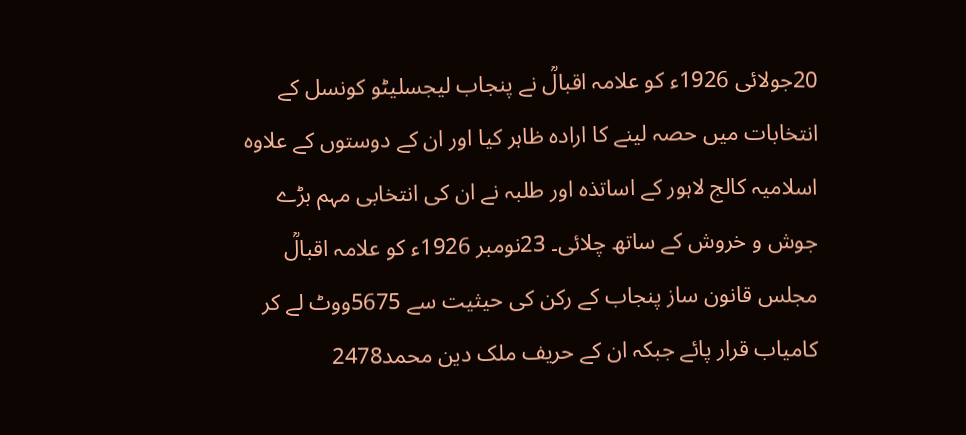20جولائی 1926ء کو علامہ اقبالؒ نے پنجاب لیجسلیٹو کونسل کے انتخابات میں حصہ لینے کا ارادہ ظاہر کیا اور ان کے دوستوں کے علاوہ اسلامیہ کالج لاہور کے اساتذہ اور طلبہ نے ان کی انتخابی مہم بڑے جوش و خروش کے ساتھ چلائی۔ 23نومبر 1926ء کو علامہ اقبالؒ مجلس قانون ساز پنجاب کے رکن کی حیثیت سے 5675ووٹ لے کر کامیاب قرار پائے جبکہ ان کے حریف ملک دین محمد2478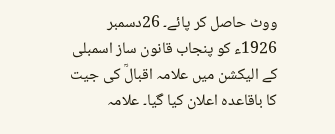ووٹ حاصل کر پائے۔ 26دسمبر 1926ء کو پنجاب قانون ساز اسمبلی کے الیکشن میں علامہ اقبالؒ کی جیت کا باقاعدہ اعلان کیا گیا۔ علامہ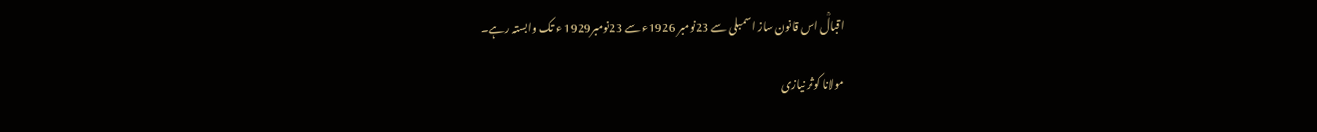اقبالؒ اس قانون ساز اسمبلی سے 23نومبر 1926ء سے 23نومبر1929 ء تک وابستہ رہے۔

مولانا کوثر نیازی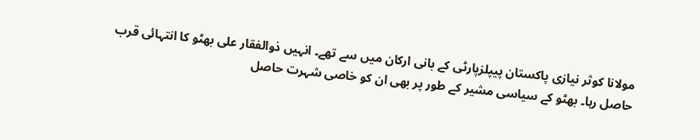مولانا کوثر نیازی پاکستان پیپلزپارٹی کے بانی ارکان میں سے تھے۔ انہیں ذوالفقار علی بھٹو کا انتہائی قرب حاصل رہا۔ بھٹو کے سیاسی مشیر کے طور پر بھی ان کو خاصی شہرت حاصل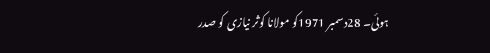ہوئی۔ 28دسمبر 1971کو مولانا کوثر نیازی کو صدر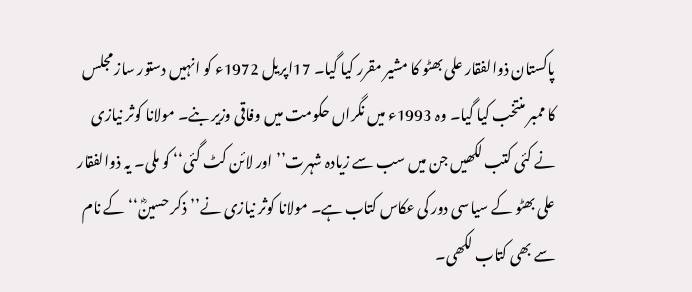پاکستان ذوالفقار علی بھٹو کا مشیر مقرر کیا گیا۔ 17اپریل 1972ء کو انہیں دستور ساز مجلس کا ممبر منتخب کیا گیا۔ وہ 1993ء میں نگراں حکومت میں وفاقی وزیر بنے۔ مولانا کوثر نیازی نے کئی کتب لکھیں جن میں سب سے زیادہ شہرت’’اور لائن کٹ گئی‘‘ کو ملی۔ یہ ذوالفقار علی بھٹو کے سیاسی دور کی عکاس کتاب ہے۔ مولانا کوثر نیازی نے’’ذکر حسینؓ‘‘ کے نام سے بھی کتاب لکھی۔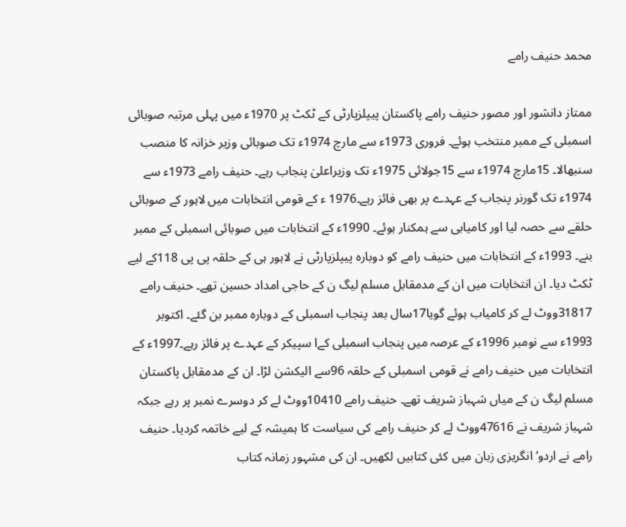محمد حنیف رامے

ممتاز دانشور اور مصور حنیف رامے پاکستان پیپلزپارٹی کے ٹکٹ پر 1970ء میں پہلی مرتبہ صوبائی اسمبلی کے ممبر منتخب ہوئے۔ فروری 1973ء سے مارچ 1974ء تک صوبائی وزیر خزانہ کا منصب سنبھالا۔ 15مارچ 1974ء سے 15جولائی 1975ء تک وزیراعلیٰ پنجاب رہے۔ حنیف رامے 1973ء سے 1974ء تک گورنر پنجاب کے عہدے پر بھی فائز رہے۔1976 ء کے قومی انتخابات میں لاہور کے صوبائی حلقے سے حصہ لیا اور کامیابی سے ہمکنار ہوئے۔ 1990ء کے انتخابات میں صوبائی اسمبلی کے ممبر بنے۔ 1993ء کے انتخابات میں حنیف رامے کو دوبارہ پیپلزپارٹی نے لاہور ہی کے حلقہ پی پی 118کے لیے ٹکٹ دیا۔ ان انتخابات میں ان کے مدمقابل مسلم لیگ ن کے حاجی امداد حسین تھے۔ حنیف رامے 31817ووٹ لے کر کامیاب ہوئے گویا17سال بعد پنجاب اسمبلی کے دوبارہ ممبر بن گئے۔ اکتوبر 1993ء سے نومبر 1996ء کے عرصہ میں پنجاب اسمبلی کےا سپیکر کے عہدے پر فائز رہے۔1997ء کے انتخابات میں حنیف رامے نے قومی اسمبلی کے حلقہ 96سے الیکشن لڑا۔ ان کے مدمقابل پاکستان مسلم لیگ ن کے میاں شہباز شریف تھے۔ حنیف رامے 10410ووٹ لے کر دوسرے نمبر پر رہے جبکہ شہباز شریف نے 47616ووٹ لے کر حنیف رامے کی سیاست کا ہمیشہ کے لیے خاتمہ کردیا۔ حنیف رامے نے اردو‘ انگریزی زبان میں کئی کتابیں لکھیں۔ ان کی مشہور زمانہ کتاب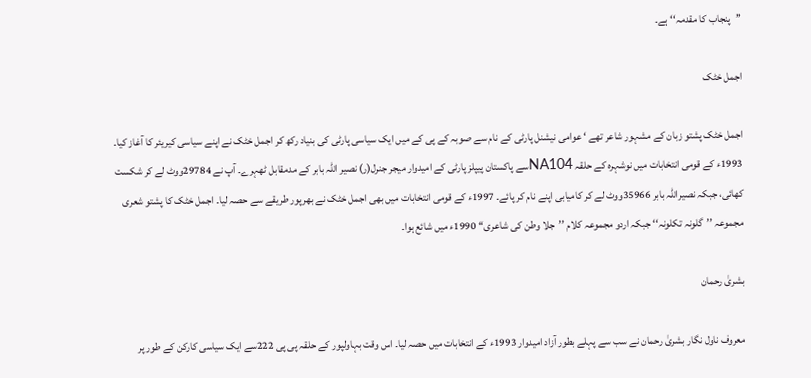’’پنجاب کا مقدمہ‘‘ ہے۔

اجمل خٹک

اجمل خٹک پشتو زبان کے مشہور شاعر تھے ‘ عوامی نیشنل پارٹی کے نام سے صوبہ کے پی کے میں ایک سیاسی پارٹی کی بنیاد رکھ کر اجمل خٹک نے اپنے سیاسی کیریئر کا آغاز کیا۔ 1993ء کے قومی انتخابات میں نوشہرہ کے حلقہ NA104سے پاکستان پیپلز پارٹی کے امیدوار میجر جنرل(ر) نصیر اللہ بابر کے مدمقابل ٹھہرے۔ آپ نے 29784ووٹ لے کر شکست کھائی، جبکہ نصیراللہ بابر 35966ووٹ لے کر کامیابی اپنے نام کر پائے۔ 1997ء کے قومی انتخابات میں بھی اجمل خٹک نے بھرپور طریقے سے حصہ لیا۔ اجمل خٹک کا پشتو شعری مجموعہ ’’گلونہ تکلونہ‘‘ جبکہ اردو مجموعہ کلام ’’جلا وطن کی شاعری‘‘ 1990ء میں شائع ہوا۔

بشریٰ رحمان

معروف ناول نگار بشریٰ رحمان نے سب سے پہلے بطور آزاد امیدوار 1993ء کے انتخابات میں حصہ لیا۔ اس وقت بہاولپور کے حلقہ پی پی 222سے ایک سیاسی کارکن کے طور پر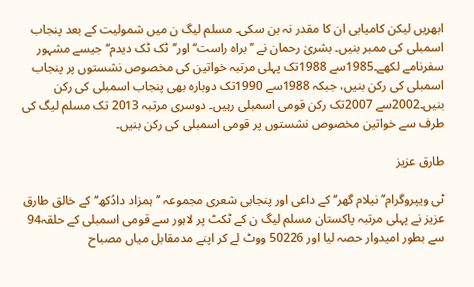ابھریں لیکن کامیابی ان کا مقدر نہ بن سکی۔ مسلم لیگ ن میں شمولیت کے بعد پنجاب اسمبلی کی ممبر بنیں۔ بشریٰ رحمان نے ’’براہ راست‘‘ اور’’ٹک ٹک دیدم‘‘ جیسے مشہور سفرنامے لکھے۔1985سے 1988تک پہلی مرتبہ خواتین کی مخصوص نشستوں پر پنجاب اسمبلی کی رکن بنیں، جبکہ 1988سے 1990تک دوبارہ بھی پنجاب اسمبلی کی رکن بنیں۔2002سے 2007تک رکن قومی اسمبلی رہیں۔ دوسری مرتبہ 2013 تک مسلم لیگ کی طرف سے خواتین مخصوص نشستوں پر قومی اسمبلی کی رکن بنیں۔

طارق عزیز

ٹی ویپروگرام’’نیلام گھر‘‘ کے داعی اور پنجابی شعری مجموعہ ’’ہمزاد دادُکھ‘‘ کے خالق طارق عزیز نے پہلی مرتبہ پاکستان مسلم لیگ ن کے ٹکٹ پر لاہور سے قومی اسمبلی کے حلقہ94 سے بطور امیدوار حصہ لیا اور 50226 ووٹ لے کر اپنے مدمقابل میاں مصباح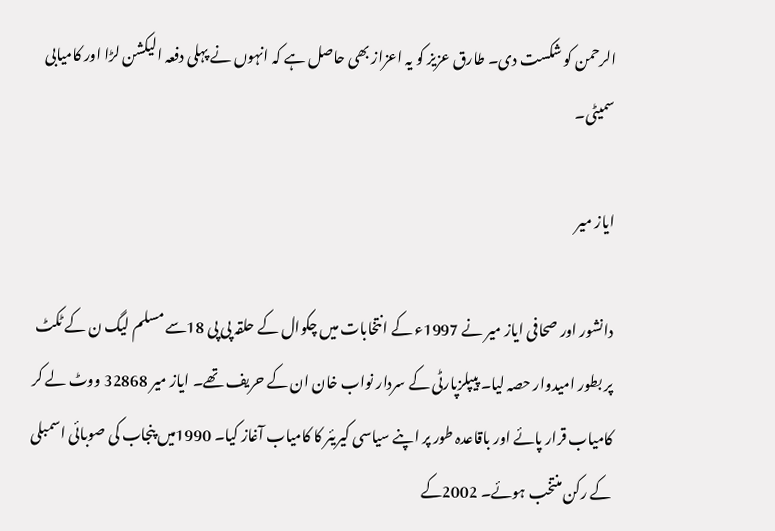الرحمن کو شکست دی۔ طارق عزیز کو یہ اعزاز بھی حاصل ہے کہ انہوں نے پہلی دفعہ الیکشن لڑا اور کامیابی سمیٹی۔

ایاز میر

دانشور اور صحافی ایاز میر نے 1997ء کے انتخابات میں چکوال کے حلقہ پی پی 18سے مسلم لیگ ن کے ٹکٹ پر بطور امیدوار حصہ لیا۔ پیپلزپارٹی کے سردار نواب خان ان کے حریف تھے۔ ایاز میر 32868 ووٹ لے کر کامیاب قرار پائے اور باقاعدہ طور پر اپنے سیاسی کیریئر کا کامیاب آغاز کیا۔ 1990میں پنجاب کی صوبائی اسمبلی کے رکن منتخب ہوئے۔ 2002کے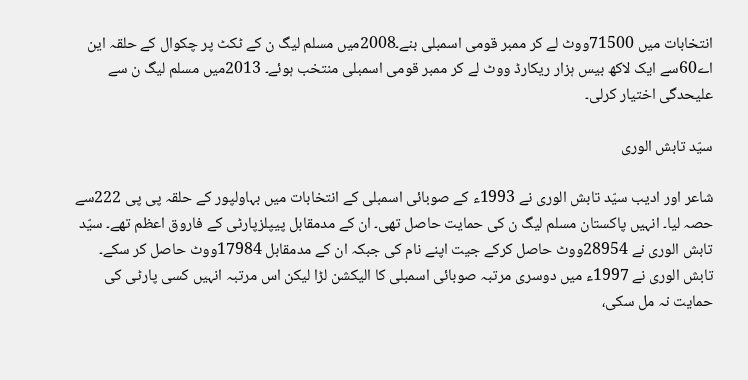انتخابات میں 71500ووٹ لے کر ممبر قومی اسمبلی بنے۔2008میں مسلم لیگ ن کے ٹکٹ پر چکوال کے حلقہ این اے60سے ایک لاکھ بیس ہزار ریکارڈ ووٹ لے کر ممبر قومی اسمبلی منتخب ہوئے۔ 2013میں مسلم لیگ ن سے علیحدگی اختیار کرلی۔

سیّد تابش الوری

شاعر اور ادیب سیّد تابش الوری نے 1993ء کے صوبائی اسمبلی کے انتخابات میں بہاولپور کے حلقہ پی پی 222سے حصہ لیا۔ انہیں پاکستان مسلم لیگ ن کی حمایت حاصل تھی۔ ان کے مدمقابل پیپلزپارٹی کے فاروق اعظم تھے۔ سیّد تابش الوری نے 28954ووٹ حاصل کرکے جیت اپنے نام کی جبکہ ان کے مدمقابل 17984ووٹ حاصل کر سکے۔ تابش الوری نے 1997ء میں دوسری مرتبہ صوبائی اسمبلی کا الیکشن لڑا لیکن اس مرتبہ انہیں کسی پارٹی کی حمایت نہ مل سکی،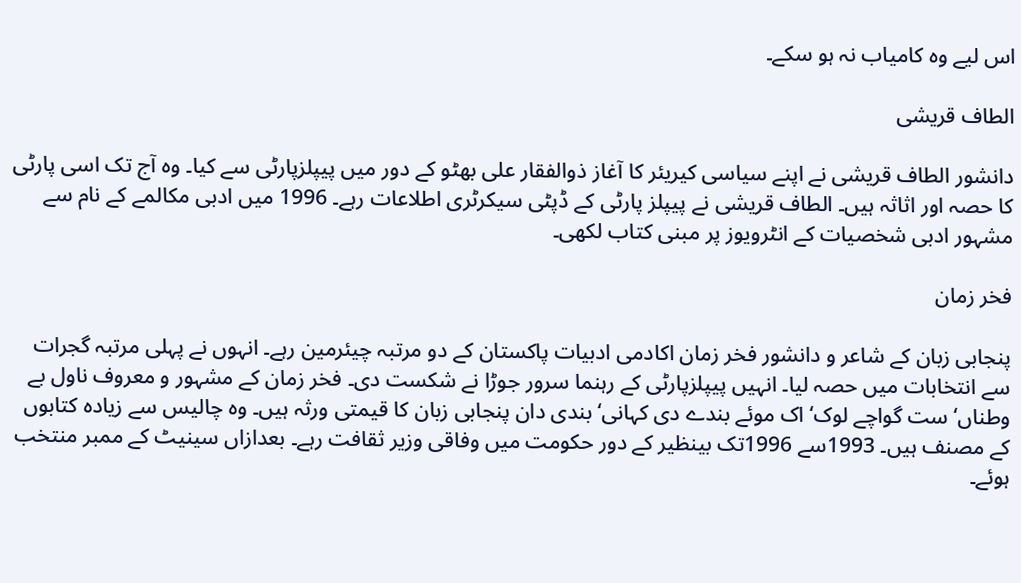اس لیے وہ کامیاب نہ ہو سکے۔

الطاف قریشی

دانشور الطاف قریشی نے اپنے سیاسی کیریئر کا آغاز ذوالفقار علی بھٹو کے دور میں پیپلزپارٹی سے کیا۔ وہ آج تک اسی پارٹی کا حصہ اور اثاثہ ہیں۔ الطاف قریشی نے پیپلز پارٹی کے ڈپٹی سیکرٹری اطلاعات رہے۔ 1996 میں ادبی مکالمے کے نام سے مشہور ادبی شخصیات کے انٹرویوز پر مبنی کتاب لکھی۔

فخر زمان

پنجابی زبان کے شاعر و دانشور فخر زمان اکادمی ادبیات پاکستان کے دو مرتبہ چیئرمین رہے۔ انہوں نے پہلی مرتبہ گجرات سے انتخابات میں حصہ لیا۔ انہیں پیپلزپارٹی کے رہنما سرور جوڑا نے شکست دی۔ فخر زمان کے مشہور و معروف ناول بے وطناں‘ ست گواچے لوک‘ اک موئے بندے دی کہانی‘ بندی دان پنجابی زبان کا قیمتی ورثہ ہیں۔ وہ چالیس سے زیادہ کتابوں کے مصنف ہیں۔ 1993سے 1996تک بینظیر کے دور حکومت میں وفاقی وزیر ثقافت رہے۔ بعدازاں سینیٹ کے ممبر منتخب ہوئے۔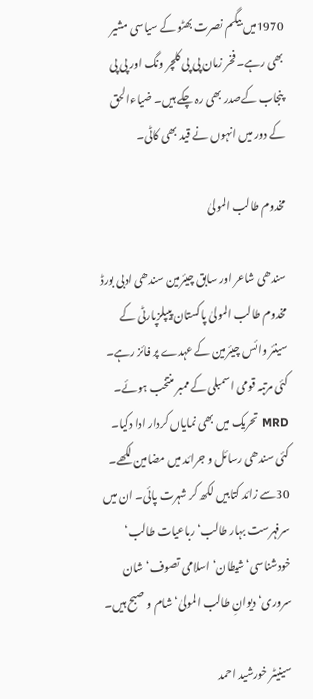1970میں بیگم نصرت بھٹو کے سیاسی مشیر بھی رہے۔ فخر زمان پی پی کلچر ونگ اور پی پی پنجاب کےصدر بھی رہ چکے ہیں۔ ضیاءالحق کے دور میں انہوں نے قید بھی کاٹی۔

مخدوم طالب المولیٰ

سندھی شاعر اور سابق چیئرمین سندھی ادبی بورڈ مخدوم طالب المولیٰ پاکستان پیپلزپارٹی کے سینئر وائس چیئرمین کے عہدے پر فائز رہے۔ کئی مرتبہ قومی اسمبلی کے ممبر منتخب ہوئے۔ MRD تحریک میں بھی نمایاں کردار ادا دکیا۔ کئی سندھی رسائل و جرائد میں مضامین لکھے۔ 30سے زائد کتابیں لکھ کر شہرت پائی۔ ان میں سرفہرست بہار طالب‘ رباعیات طالب‘ خودشناسی‘ شیطان‘ اسلامی تصوف‘ شان سروری‘ دیوانِ طالب المولیٰ‘ شام و صبح ہیں۔

سینیٹر خورشید احمد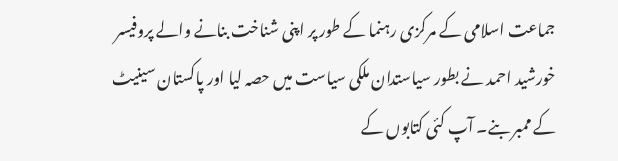جماعت اسلامی کے مرکزی رہنما کے طور پر اپنی شناخت بنانے والے پروفیسر خورشید احمد نے بطور سیاستدان ملکی سیاست میں حصہ لیا اور پاکستان سینیٹ کے ممبر بنے۔ آپ کئی کتابوں کے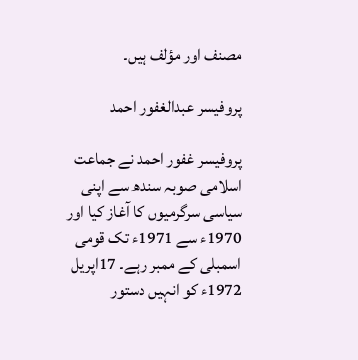مصنف اور مؤلف ہیں۔

پروفیسر عبدالغفور احمد

پروفیسر غفور احمد نے جماعت اسلامی صوبہ سندھ سے اپنی سیاسی سرگرمیوں کا آغاز کیا اور 1970ء سے 1971ء تک قومی اسمبلی کے ممبر رہے۔ 17اپریل 1972ء کو انہیں دستور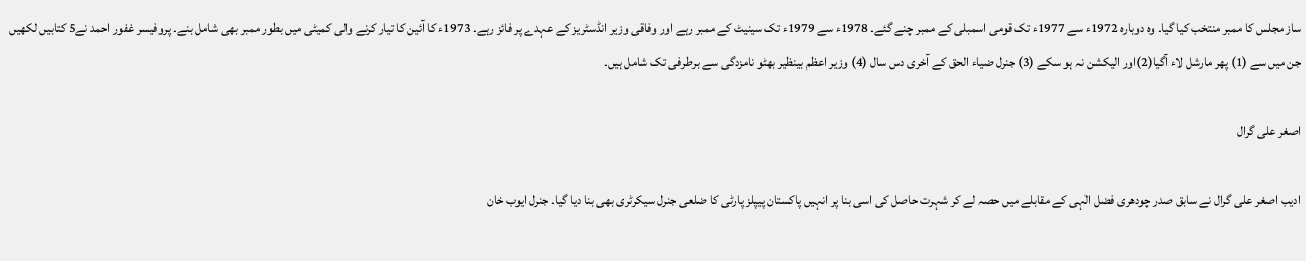ساز مجلس کا ممبر منتخب کیا گیا۔ وہ دوبارہ 1972ء سے 1977ء تک قومی اسمبلی کے ممبر چنے گئے۔ 1978ء سے 1979ء تک سینیٹ کے ممبر رہے اور وفاقی وزیر انڈسٹریز کے عہدے پر فائز رہے۔ 1973ء کا آئین کا تیار کرنے والی کمیٹی میں بطور ممبر بھی شامل بنے۔ پروفیسر غفور احمد نے5 کتابیں لکھیں جن میں سے (1) پھر مارشل لاء آگیا(2)اور الیکشن نہ ہو سکے (3) جنرل ضیاء الحق کے آخری دس سال (4) وزیر اعظم بینظیر بھٹو نامزدگی سے برطرفی تک شامل ہیں۔

اصغر علی گرال

ادیب اصغر علی گرال نے سابق صدر چودھری فضل الٰہی کے مقابلے میں حصہ لے کر شہرت حاصل کی اسی بنا پر انہیں پاکستان پیپلز پارٹی کا ضلعی جنرل سیکرٹری بھی بنا دیا گیا۔ جنرل ایوب خان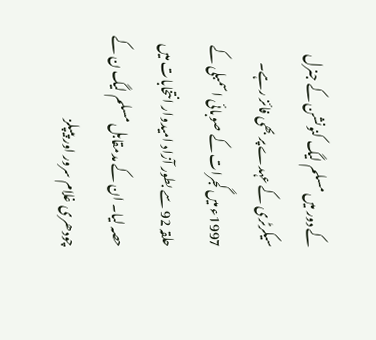کے دور میں مسلم لیگ کنونشن کے جنرل سیکرٹری کے عہدے پر بھی فائز رہے۔ 1997ء میں گجرات کے صوبائی اسمبلی کے حلقہ 92 سے بطور آزاد امیدوار انتخابات میں حصہ لیا۔ ان کے مدمقابل مسلم لیگ ن کے چودھری غلام سرور اور پیپلز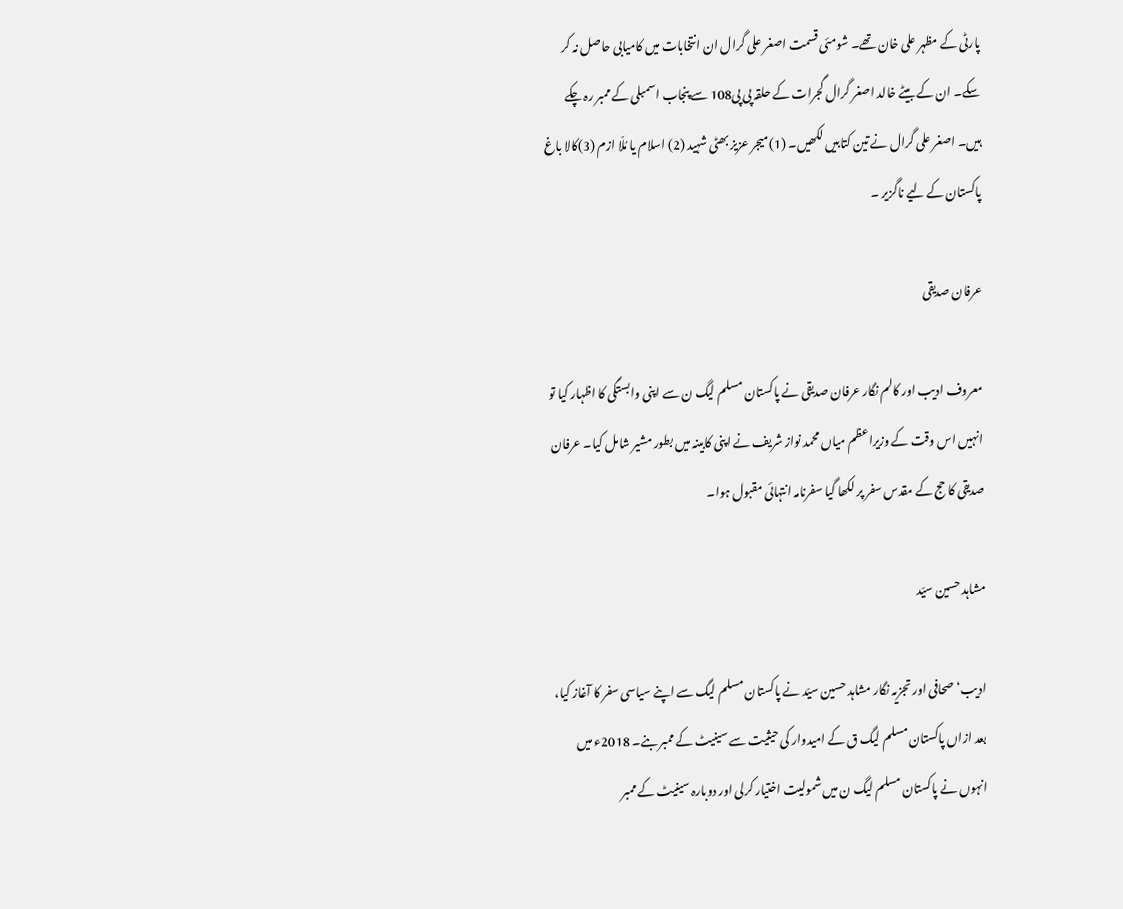پارٹی کے مظہر علی خان تھے۔ شومئی قسمت اصغر علی گرال ان انتخابات میں کامیابی حاصل نہ کر سکے۔ ان کے بیٹے خالد اصغر گرال گجرات کے حلقہ پی پی108 سے پنجاب اسمبلی کے ممبر رہ چکے ہیں۔ اصغر علی گرال نے تین کتابیں لکھیں۔ (1)میجر عزیز بھٹی شہید (2) اسلام یا مُلّا ازم (3)کالا باغ پاکستان کے لیے ناگزیر ۔

عرفان صدیقی

معروف ادیب اور کالم نگار عرفان صدیقی نے پاکستان مسلم لیگ ن سے اپنی وابستگی کا اظہار کیا تو انہیں اس وقت کے وزیراعظم میاں محمد نواز شریف نے اپنی کابینہ میں بطور مشیر شامل کیا۔ عرفان صدیقی کا حج کے مقدس سفر پر لکھا گیا سفرنامہ انتہائی مقبول ہوا۔

مشاہد حسین سیّد

ادیب‘ صحافی اور تجزیہ نگار مشاہد حسین سیّد نے پاکستان مسلم لیگ سے اپنے سیاسی سفر کا آغاز کیا، بعد ازاں پاکستان مسلم لیگ ق کے امیدوار کی حیثیت سے سینیٹ کے ممبر بنے۔ 2018ء میں انہوں نے پاکستان مسلم لیگ ن میں شمولیت اختیار کرلی اور دوبارہ سینیٹ کے ممبر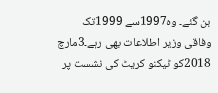بن گئے۔ وہ1997سے 1999تک وفاقی وزیر اطلاعات بھی رہے۔3مارچ 2018کو ٹیکنو کریٹ کی نشست پر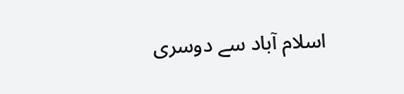اسلام آباد سے دوسری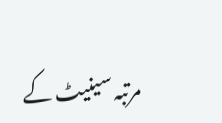مرتبہ سینیٹ کے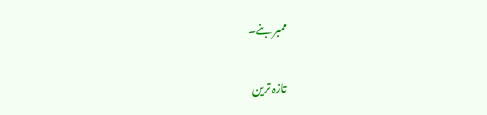ممبر بنے۔

تازہ ترین